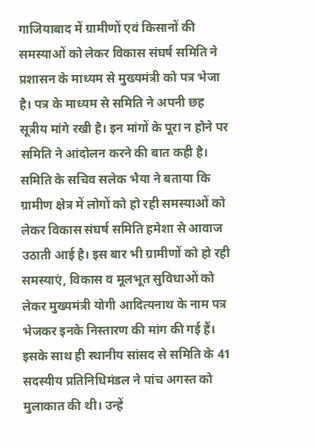गाजियाबाद में ग्रामीणों एवं किसानों की समस्याओं को लेकर विकास संघर्ष समिति ने प्रशासन के माध्यम से मुख्यमंत्री को पत्र भेजा है। पत्र के माध्यम से समिति ने अपनी छह सूत्रीय मांगे रखी है। इन मांगों के पूरा न होने पर समिति ने आंदोलन करने की बात कही है।
समिति के सचिव सलेक भैया ने बताया कि ग्रामीण क्षेत्र में लोगों को हो रही समस्याओं को लेकर विकास संघर्ष समिति हमेशा से आवाज उठाती आई है। इस बार भी ग्रामीणों को हो रही समस्याएं, विकास व मूलभूत सुविधाओं को लेकर मुख्यमंत्री योगी आदित्यनाथ के नाम पत्र भेजकर इनके निस्तारण की मांग की गई हैं। इसके साथ ही स्थानीय सांसद से समिति के 41 सदस्यीय प्रतिनिधिमंडल ने पांच अगस्त को मुलाकात की थी। उन्हें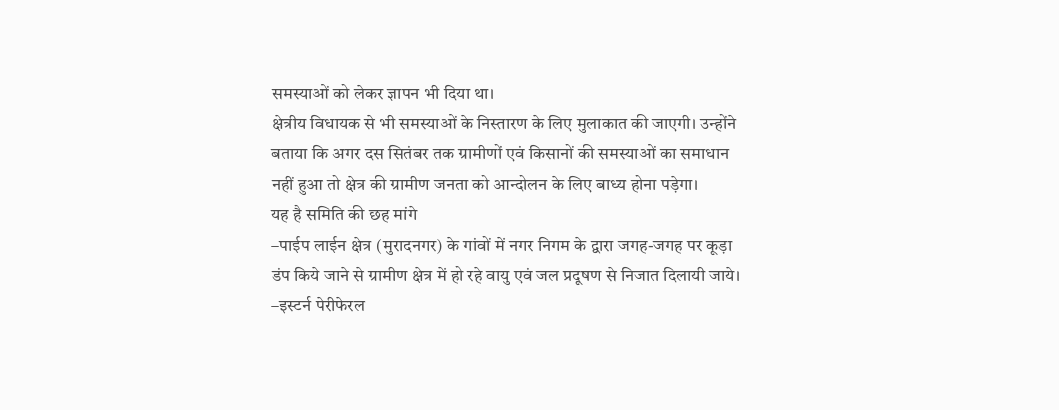समस्याओं को लेकर ज्ञापन भी दिया था।
क्षेत्रीय विधायक से भी समस्याओं के निस्तारण के लिए मुलाकात की जाएगी। उन्होंने बताया कि अगर दस सितंबर तक ग्रामीणों एवं किसानों की समस्याओं का समाधान नहीं हुआ तो क्षेत्र की ग्रामीण जनता को आन्दोलन के लिए बाध्य होना पड़ेगा।
यह है समिति की छह मांगे
–पाईप लाईन क्षेत्र (मुरादनगर) के गांवों में नगर निगम के द्वारा जगह-जगह पर कूड़ा डंप किये जाने से ग्रामीण क्षेत्र में हो रहे वायु एवं जल प्रदूषण से निजात दिलायी जाये।
–इस्टर्न पेरीफेरल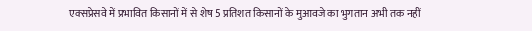एक्सप्रेसवे में प्रभावित किसानों में से शेष 5 प्रतिशत किसानों के मुआवजे का भुगतान अभी तक नहीं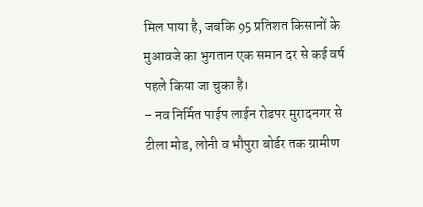मिल पाया है, जबकि 95 प्रतिशत किसानों के मुआवजे का भुगतान एक समान दर से कई वर्ष पहले किया जा चुका है।
– नव निर्मित पाईप लाईन रोडपर मुरादनगर से टीला मोड, लोनी व भौपुरा बोर्डर तक ग्रामीण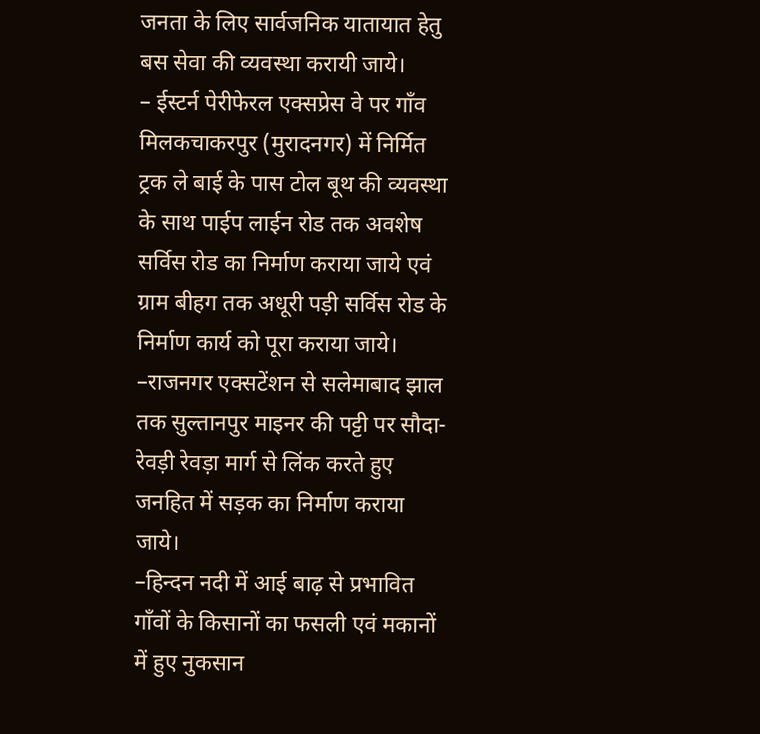जनता के लिए सार्वजनिक यातायात हेतु बस सेवा की व्यवस्था करायी जाये।
– ईस्टर्न पेरीफेरल एक्सप्रेस वे पर गाँव मिलकचाकरपुर (मुरादनगर) में निर्मित ट्रक ले बाई के पास टोल बूथ की व्यवस्था के साथ पाईप लाईन रोड तक अवशेष सर्विस रोड का निर्माण कराया जाये एवं ग्राम बीहग तक अधूरी पड़ी सर्विस रोड के निर्माण कार्य को पूरा कराया जाये।
–राजनगर एक्सटेंशन से सलेमाबाद झाल तक सुल्तानपुर माइनर की पट्टी पर सौदा-रेवड़ी रेवड़ा मार्ग से लिंक करते हुए जनहित में सड़क का निर्माण कराया जाये।
–हिन्दन नदी में आई बाढ़ से प्रभावित गाँवों के किसानों का फसली एवं मकानों में हुए नुकसान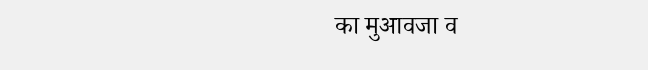का मुआवजा व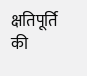क्षतिपूर्ति की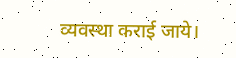व्यवस्था कराई जाये।